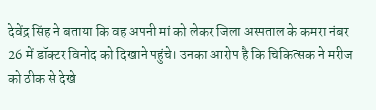देवेंद्र सिंह ने बताया कि वह अपनी मां को लेकर जिला अस्पताल के कमरा नंबर 26 में डॉक्टर विनोद को दिखाने पहुंचे। उनका आरोप है कि चिकित्सक ने मरीज को ठीक से देखे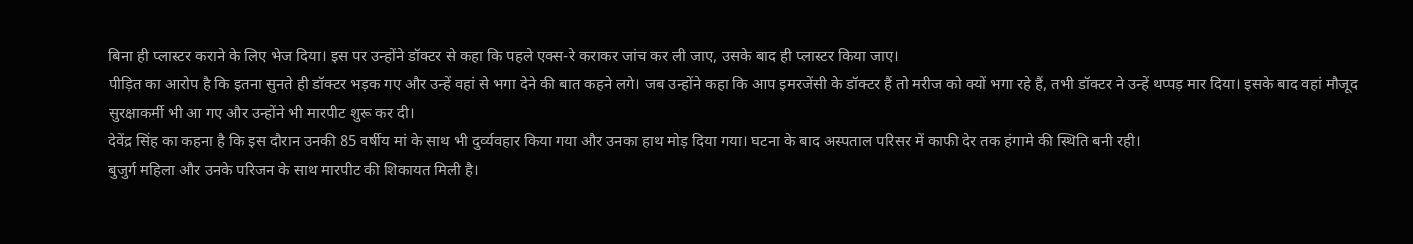बिना ही प्लास्टर कराने के लिए भेज दिया। इस पर उन्होंने डॉक्टर से कहा कि पहले एक्स-रे कराकर जांच कर ली जाए, उसके बाद ही प्लास्टर किया जाए।
पीड़ित का आरोप है कि इतना सुनते ही डॉक्टर भड़क गए और उन्हें वहां से भगा देने की बात कहने लगे। जब उन्होंने कहा कि आप इमरजेंसी के डॉक्टर हैं तो मरीज को क्यों भगा रहे हैं, तभी डॉक्टर ने उन्हें थप्पड़ मार दिया। इसके बाद वहां मौजूद सुरक्षाकर्मी भी आ गए और उन्होंने भी मारपीट शुरू कर दी।
देवेंद्र सिंह का कहना है कि इस दौरान उनकी 85 वर्षीय मां के साथ भी दुर्व्यवहार किया गया और उनका हाथ मोड़ दिया गया। घटना के बाद अस्पताल परिसर में काफी देर तक हंगामे की स्थिति बनी रही।
बुजुर्ग महिला और उनके परिजन के साथ मारपीट की शिकायत मिली है।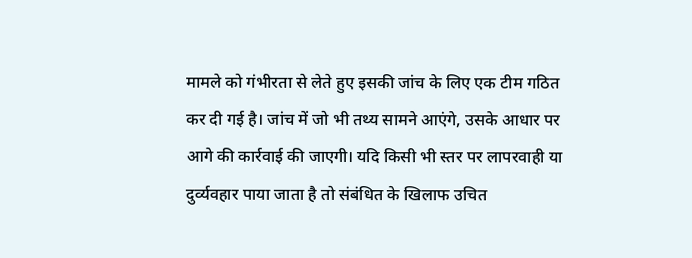मामले को गंभीरता से लेते हुए इसकी जांच के लिए एक टीम गठित कर दी गई है। जांच में जो भी तथ्य सामने आएंगे, उसके आधार पर आगे की कार्रवाई की जाएगी। यदि किसी भी स्तर पर लापरवाही या दुर्व्यवहार पाया जाता है तो संबंधित के खिलाफ उचित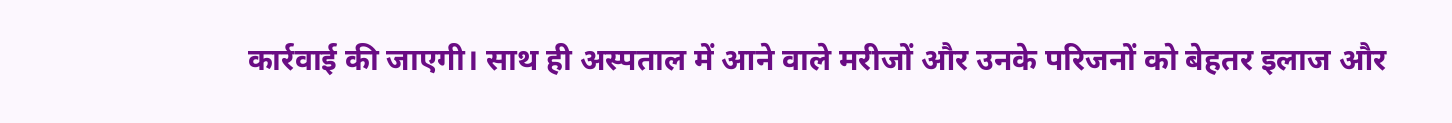कार्रवाई की जाएगी। साथ ही अस्पताल में आने वाले मरीजों और उनके परिजनों को बेहतर इलाज और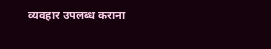व्यवहार उपलब्ध कराना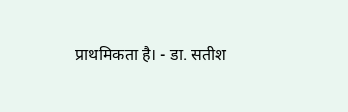प्राथमिकता है। - डा. सतीश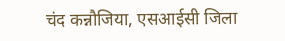चंद कन्नौजिया, एसआईसी जिला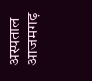अस्पताल आजमगढ़